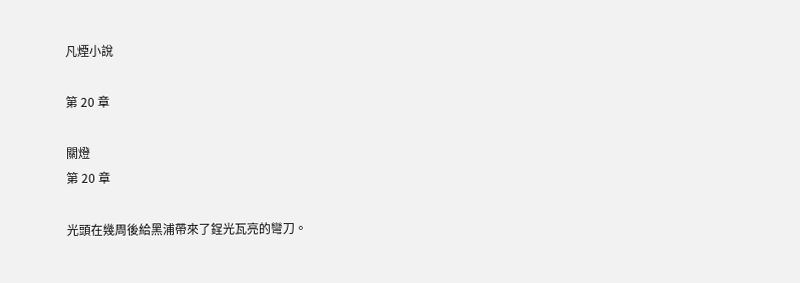凡煙小說

第 20 章

關燈
第 20 章

光頭在幾周後給黑浦帶來了鋥光瓦亮的彎刀。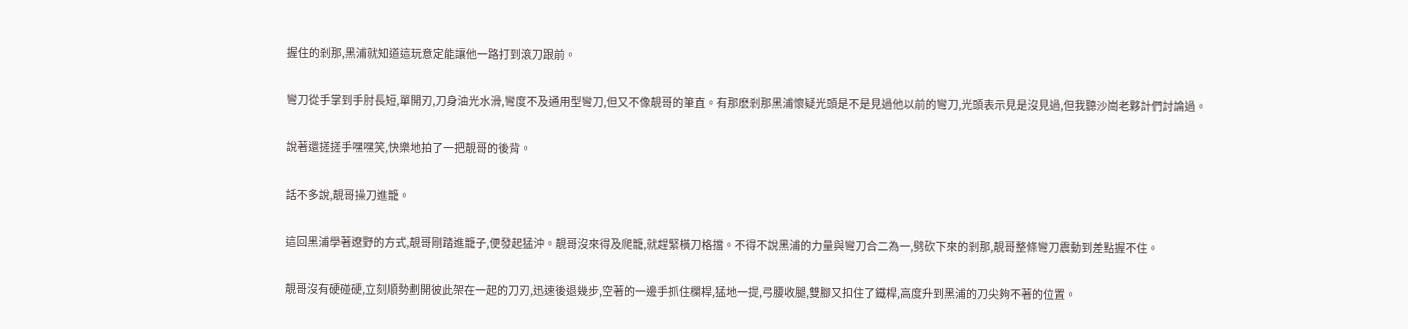握住的剎那,黑浦就知道這玩意定能讓他一路打到滾刀跟前。

彎刀從手掌到手肘長短,單開刃,刀身油光水滑,彎度不及通用型彎刀,但又不像靚哥的筆直。有那麽剎那黑浦懷疑光頭是不是見過他以前的彎刀,光頭表示見是沒見過,但我聽沙崗老夥計們討論過。

說著還搓搓手嘿嘿笑,快樂地拍了一把靚哥的後背。

話不多說,靚哥操刀進籠。

這回黑浦學著遼野的方式,靚哥剛踏進籠子,便發起猛沖。靚哥沒來得及爬籠,就趕緊橫刀格擋。不得不說黑浦的力量與彎刀合二為一,劈砍下來的剎那,靚哥整條彎刀震動到差點握不住。

靚哥沒有硬碰硬,立刻順勢劃開彼此架在一起的刀刃,迅速後退幾步,空著的一邊手抓住欄桿,猛地一提,弓腰收腿,雙腳又扣住了鐵桿,高度升到黑浦的刀尖夠不著的位置。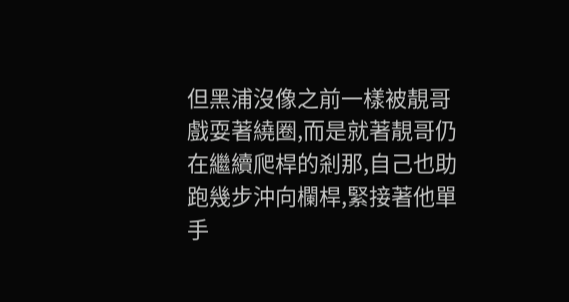但黑浦沒像之前一樣被靚哥戲耍著繞圈,而是就著靚哥仍在繼續爬桿的剎那,自己也助跑幾步沖向欄桿,緊接著他單手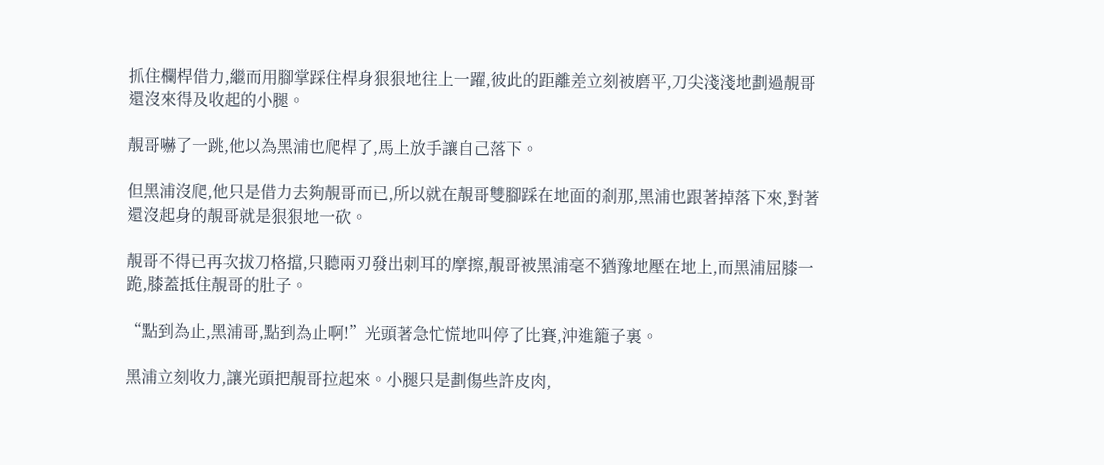抓住欄桿借力,繼而用腳掌踩住桿身狠狠地往上一躍,彼此的距離差立刻被磨平,刀尖淺淺地劃過靚哥還沒來得及收起的小腿。

靚哥嚇了一跳,他以為黑浦也爬桿了,馬上放手讓自己落下。

但黑浦沒爬,他只是借力去夠靚哥而已,所以就在靚哥雙腳踩在地面的剎那,黑浦也跟著掉落下來,對著還沒起身的靚哥就是狠狠地一砍。

靚哥不得已再次拔刀格擋,只聽兩刃發出刺耳的摩擦,靚哥被黑浦毫不猶豫地壓在地上,而黑浦屈膝一跪,膝蓋抵住靚哥的肚子。

“點到為止,黑浦哥,點到為止啊!”光頭著急忙慌地叫停了比賽,沖進籠子裏。

黑浦立刻收力,讓光頭把靚哥拉起來。小腿只是劃傷些許皮肉,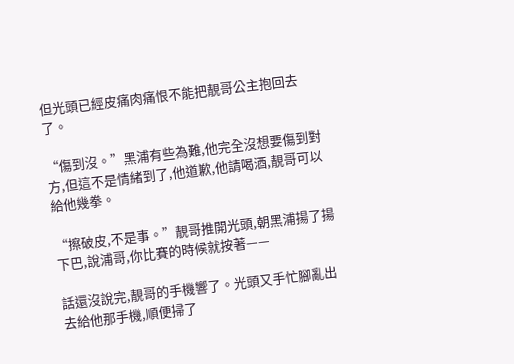但光頭已經皮痛肉痛恨不能把靚哥公主抱回去了。

“傷到沒。”黑浦有些為難,他完全沒想要傷到對方,但這不是情緒到了,他道歉,他請喝酒,靚哥可以給他幾拳。

“擦破皮,不是事。”靚哥推開光頭,朝黑浦揚了揚下巴,說浦哥,你比賽的時候就按著——

話還沒說完,靚哥的手機響了。光頭又手忙腳亂出去給他那手機,順便掃了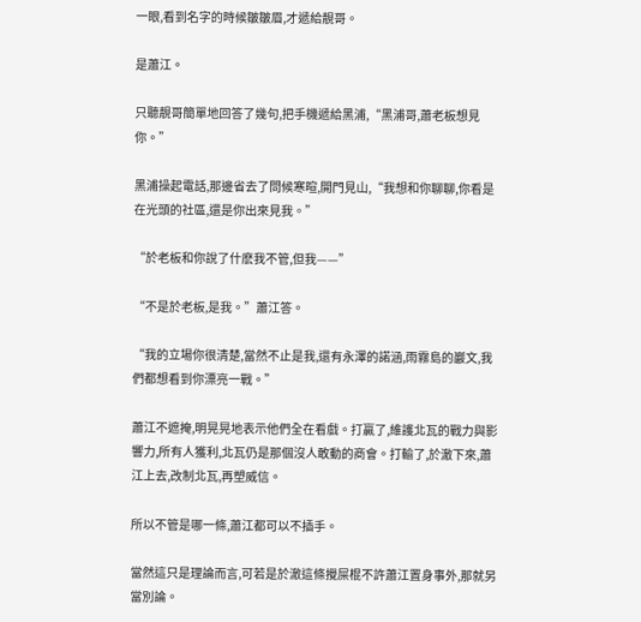一眼,看到名字的時候皺皺眉,才遞給靚哥。

是蕭江。

只聽靚哥簡單地回答了幾句,把手機遞給黑浦,“黑浦哥,蕭老板想見你。”

黑浦操起電話,那邊省去了問候寒暄,開門見山,“我想和你聊聊,你看是在光頭的社區,還是你出來見我。”

“於老板和你說了什麽我不管,但我——”

“不是於老板,是我。”蕭江答。

“我的立場你很清楚,當然不止是我,還有永澤的諾涵,雨霧島的巖文,我們都想看到你漂亮一戰。”

蕭江不遮掩,明晃晃地表示他們全在看戲。打贏了,維護北瓦的戰力與影響力,所有人獲利,北瓦仍是那個沒人敢動的商會。打輸了,於澈下來,蕭江上去,改制北瓦,再塑威信。

所以不管是哪一條,蕭江都可以不插手。

當然這只是理論而言,可若是於澈這條攪屎棍不許蕭江置身事外,那就另當別論。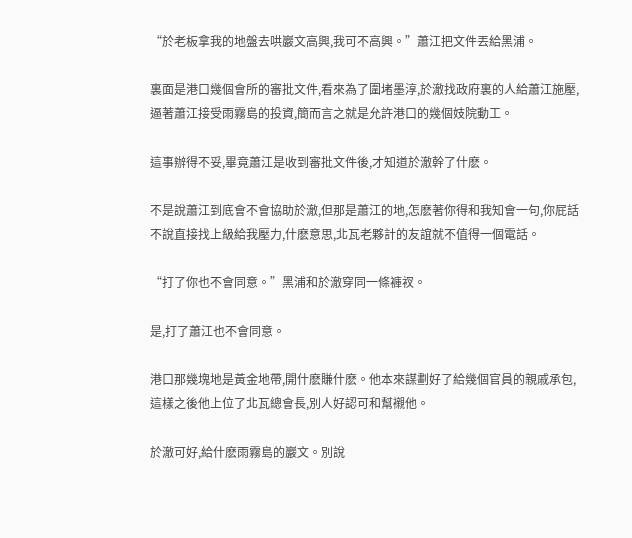“於老板拿我的地盤去哄巖文高興,我可不高興。”蕭江把文件丟給黑浦。

裏面是港口幾個會所的審批文件,看來為了圍堵墨淳,於澈找政府裏的人給蕭江施壓,逼著蕭江接受雨霧島的投資,簡而言之就是允許港口的幾個妓院動工。

這事辦得不妥,畢竟蕭江是收到審批文件後,才知道於澈幹了什麽。

不是說蕭江到底會不會協助於澈,但那是蕭江的地,怎麽著你得和我知會一句,你屁話不說直接找上級給我壓力,什麽意思,北瓦老夥計的友誼就不值得一個電話。

“打了你也不會同意。”黑浦和於澈穿同一條褲衩。

是,打了蕭江也不會同意。

港口那幾塊地是黃金地帶,開什麽賺什麽。他本來謀劃好了給幾個官員的親戚承包,這樣之後他上位了北瓦總會長,別人好認可和幫襯他。

於澈可好,給什麽雨霧島的巖文。別說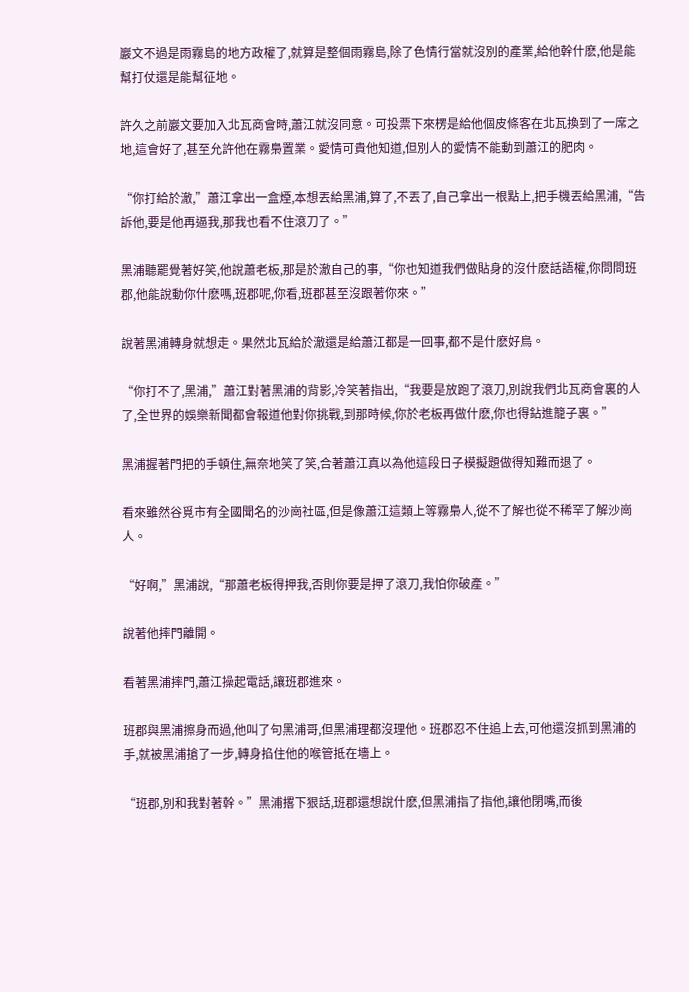巖文不過是雨霧島的地方政權了,就算是整個雨霧島,除了色情行當就沒別的產業,給他幹什麽,他是能幫打仗還是能幫征地。

許久之前巖文要加入北瓦商會時,蕭江就沒同意。可投票下來楞是給他個皮條客在北瓦換到了一席之地,這會好了,甚至允許他在霧梟置業。愛情可貴他知道,但別人的愛情不能動到蕭江的肥肉。

“你打給於澈,”蕭江拿出一盒煙,本想丟給黑浦,算了,不丟了,自己拿出一根點上,把手機丟給黑浦,“告訴他,要是他再逼我,那我也看不住滾刀了。”

黑浦聽罷覺著好笑,他說蕭老板,那是於澈自己的事,“你也知道我們做貼身的沒什麽話語權,你問問班郡,他能說動你什麽嗎,班郡呢,你看,班郡甚至沒跟著你來。”

說著黑浦轉身就想走。果然北瓦給於澈還是給蕭江都是一回事,都不是什麽好鳥。

“你打不了,黑浦,”蕭江對著黑浦的背影,冷笑著指出,“我要是放跑了滾刀,別說我們北瓦商會裏的人了,全世界的娛樂新聞都會報道他對你挑戰,到那時候,你於老板再做什麽,你也得鉆進籠子裏。”

黑浦握著門把的手頓住,無奈地笑了笑,合著蕭江真以為他這段日子模擬題做得知難而退了。

看來雖然谷覓市有全國聞名的沙崗社區,但是像蕭江這類上等霧梟人,從不了解也從不稀罕了解沙崗人。

“好啊,”黑浦說,“那蕭老板得押我,否則你要是押了滾刀,我怕你破產。”

說著他摔門離開。

看著黑浦摔門,蕭江操起電話,讓班郡進來。

班郡與黑浦擦身而過,他叫了句黑浦哥,但黑浦理都沒理他。班郡忍不住追上去,可他還沒抓到黑浦的手,就被黑浦搶了一步,轉身掐住他的喉管抵在墻上。

“班郡,別和我對著幹。”黑浦撂下狠話,班郡還想說什麽,但黑浦指了指他,讓他閉嘴,而後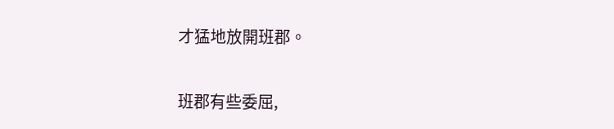才猛地放開班郡。

班郡有些委屈,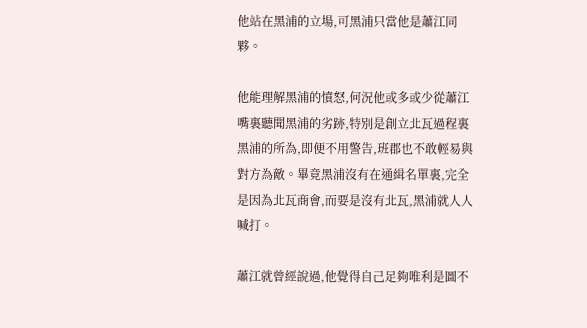他站在黑浦的立場,可黑浦只當他是蕭江同夥。

他能理解黑浦的憤怒,何況他或多或少從蕭江嘴裏聽聞黑浦的劣跡,特別是創立北瓦過程裏黑浦的所為,即便不用警告,班郡也不敢輕易與對方為敵。畢竟黑浦沒有在通緝名單裏,完全是因為北瓦商會,而要是沒有北瓦,黑浦就人人喊打。

蕭江就曾經說過,他覺得自己足夠唯利是圖不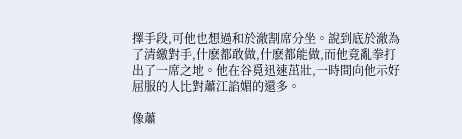擇手段,可他也想過和於澈割席分坐。說到底於澈為了清繳對手,什麽都敢做,什麽都能做,而他竟亂拳打出了一席之地。他在谷覓迅速茁壯,一時間向他示好屈服的人比對蕭江諂媚的還多。

像蕭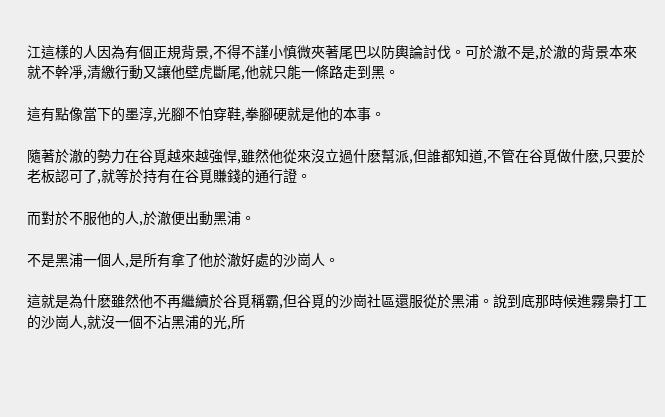江這樣的人因為有個正規背景,不得不謹小慎微夾著尾巴以防輿論討伐。可於澈不是,於澈的背景本來就不幹凈,清繳行動又讓他壁虎斷尾,他就只能一條路走到黑。

這有點像當下的墨淳,光腳不怕穿鞋,拳腳硬就是他的本事。

隨著於澈的勢力在谷覓越來越強悍,雖然他從來沒立過什麽幫派,但誰都知道,不管在谷覓做什麽,只要於老板認可了,就等於持有在谷覓賺錢的通行證。

而對於不服他的人,於澈便出動黑浦。

不是黑浦一個人,是所有拿了他於澈好處的沙崗人。

這就是為什麽雖然他不再繼續於谷覓稱霸,但谷覓的沙崗社區還服從於黑浦。說到底那時候進霧梟打工的沙崗人,就沒一個不沾黑浦的光,所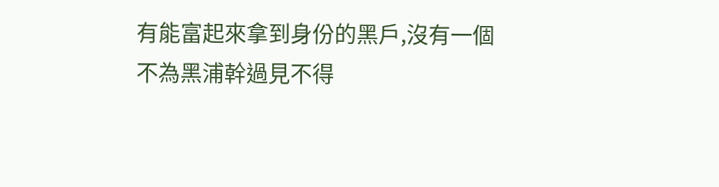有能富起來拿到身份的黑戶,沒有一個不為黑浦幹過見不得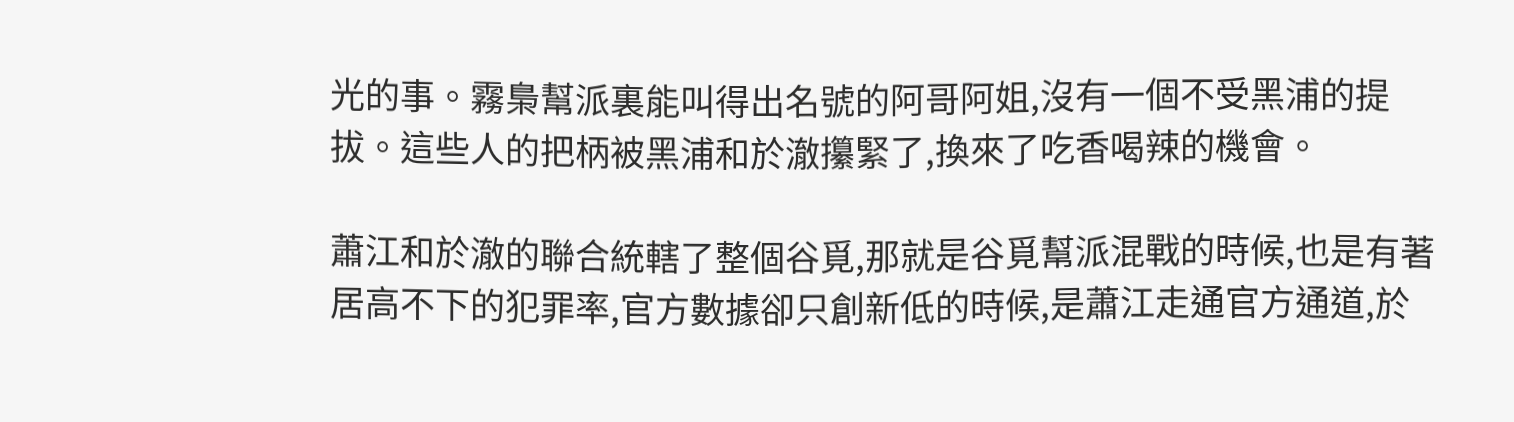光的事。霧梟幫派裏能叫得出名號的阿哥阿姐,沒有一個不受黑浦的提拔。這些人的把柄被黑浦和於澈攥緊了,換來了吃香喝辣的機會。

蕭江和於澈的聯合統轄了整個谷覓,那就是谷覓幫派混戰的時候,也是有著居高不下的犯罪率,官方數據卻只創新低的時候,是蕭江走通官方通道,於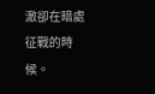澈卻在暗處征戰的時候。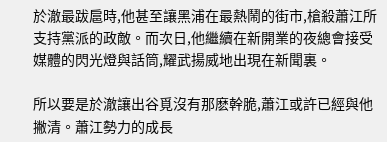於澈最跋扈時,他甚至讓黑浦在最熱鬧的街市,槍殺蕭江所支持黨派的政敵。而次日,他繼續在新開業的夜總會接受媒體的閃光燈與話筒,耀武揚威地出現在新聞裏。

所以要是於澈讓出谷覓沒有那麽幹脆,蕭江或許已經與他撇清。蕭江勢力的成長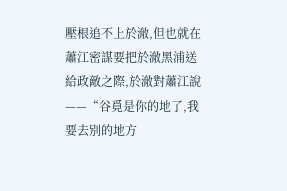壓根追不上於澈,但也就在蕭江密謀要把於澈黑浦送給政敵之際,於澈對蕭江說——“谷覓是你的地了,我要去別的地方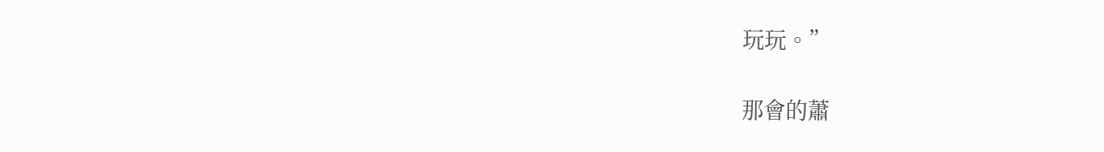玩玩。”

那會的蕭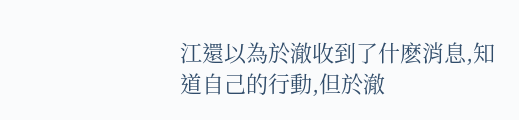江還以為於澈收到了什麽消息,知道自己的行動,但於澈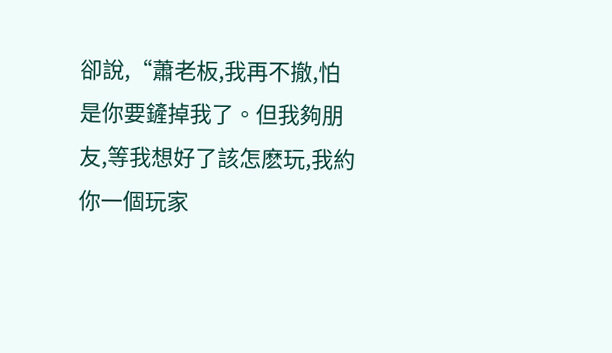卻說,“蕭老板,我再不撤,怕是你要鏟掉我了。但我夠朋友,等我想好了該怎麽玩,我約你一個玩家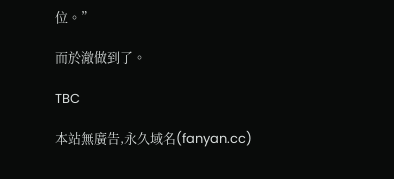位。”

而於澈做到了。

TBC

本站無廣告,永久域名(fanyan.cc)